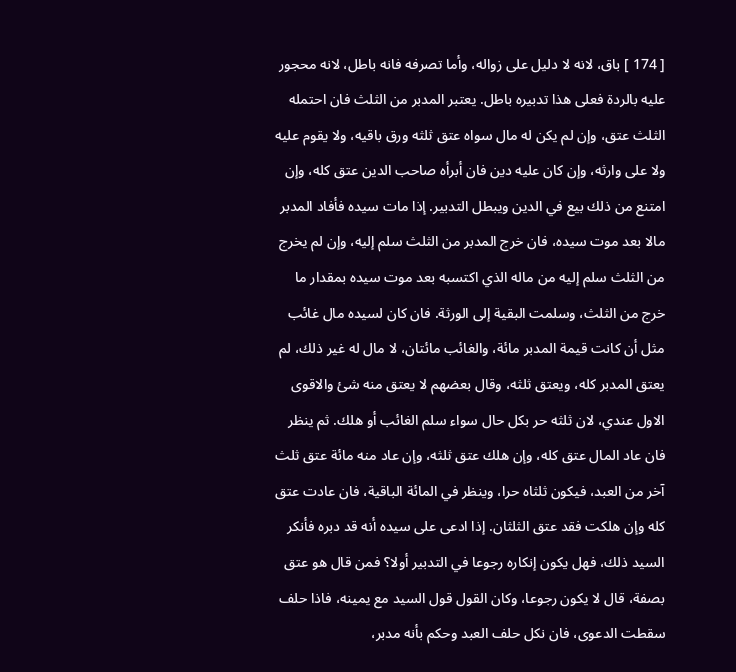[ 174 ] باق، لانه لا دليل على زواله، وأما تصرفه فانه باطل، لانه محجور عليه بالردة فعلى هذا تدبيره باطل. يعتبر المدبر من الثلث فان احتمله الثلث عتق، وإن لم يكن له مال سواه عتق ثلثه ورق باقيه، ولا يقوم عليه ولا على وارثه، وإن كان عليه دين فان أبرأه صاحب الدين عتق كله، وإن امتنع من ذلك بيع في الدين ويبطل التدبير. إذا مات سيده فأفاد المدبر مالا بعد موت سيده، فان خرج المدبر من الثلث سلم إليه، وإن لم يخرج من الثلث سلم إليه من ماله الذي اكتسبه بعد موت سيده بمقدار ما خرج من الثلث، وسلمت البقية إلى الورثة. فان كان لسيده مال غائب مثل أن كانت قيمة المدبر مائة، والغائب مائتان، لا مال له غير ذلك، لم يعتق المدبر كله، ويعتق ثلثه، وقال بعضهم لا يعتق منه شئ والاقوى الاول عندي، لان ثلثه حر بكل حال سواء سلم الغائب أو هلك. ثم ينظر فان عاد المال عتق كله، وإن هلك عتق ثلثه، وإن عاد منه مائة عتق ثلث آخر من العبد، فيكون ثلثاه حرا، وينظر في المائة الباقية، فان عادت عتق كله وإن هلكت فقد عتق الثلثان. إذا ادعى على سيده أنه قد دبره فأنكر السيد ذلك، فهل يكون إنكاره رجوعا في التدبير أولا؟ فمن قال هو عتق بصفة، قال لا يكون رجوعا، وكان القول قول السيد مع يمينه، فاذا حلف سقطت الدعوى، فان نكل حلف العبد وحكم بأنه مدبر،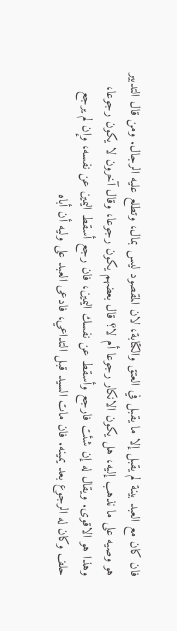فان كان مع العبد بينة لم يقبل إلا ما يقبل في العتق والكتابة، لان المقصود ليس بمال، وتطلع عليه الرجال. ومن قال التدبير هو وصيه على ما نذهب إليه، هل يكون الانكار رجوعا أم لا؟ قال بعضهم يكون رجوعا، وقال آخرون لا يكون رجوعا، وهذا هو الاقوى. ويقال له إن شئت فارجع وأسقط عن نفسك اليمين، فان رجع أسقط اليمين عن نفسه، وإن لم يرجع حلف وكان له الرجوع بعد يمينه. فان مات السيد قبل التداعي، فادعى العبد على وليه أن أباه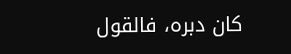كان دبره، فالقول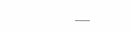___